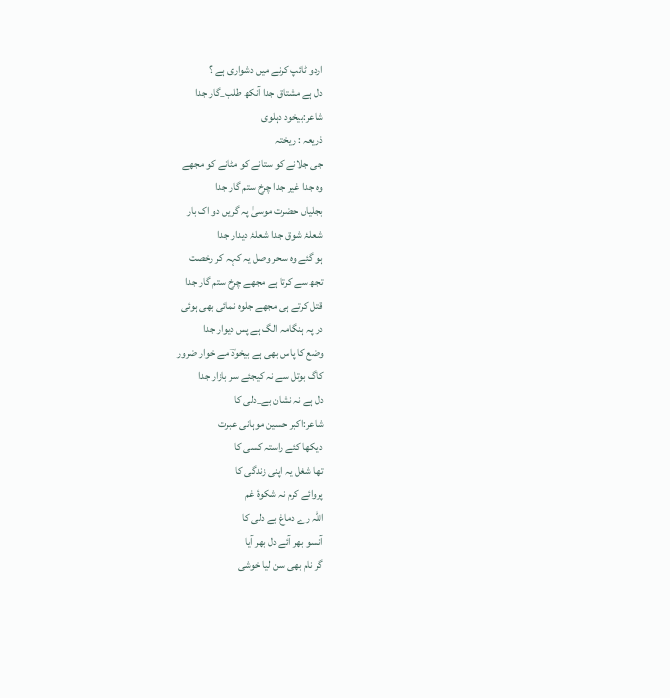اردو ٹائپ کرنے میں دشواری ہے ؟
دل ہے مشتاق جدا آنکھ طلب_گار جدا
شاعر:بیخود دہلوی
ذریعہ : ریختہ
جی جلانے کو ستانے کو مٹانے کو مجھے
وہ جدا غیر جدا چرخ ستم گار جدا
بجلیاں حضرت موسیٰ پہ گریں دو اک بار
شعلۂ شوق جدا شعلۂ دیدار جدا
ہو گئے وہ سحر وصل یہ کہہ کر رخصت
تجھ سے کرتا ہے مجھے چرخ ستم گار جدا
قتل کرتے ہی مجھے جلوہ نمائی بھی ہوئی
در پہ ہنگامہ الگ ہے پس دیوار جدا
وضع کا پاس بھی ہے بیخودؔ مے خوار ضرور
کاگ بوتل سے نہ کیجئے سر بازار جدا
دل ہے نہ نشان بے_دلی کا
شاعر:اکبر حسین موہانی عبرت
دیکھا کئے راستہ کسی کا
تھا شغل یہ اپنی زندگی کا
پروائے کرم نہ شکوۂ غم
اللہ رے دماغ بے دلی کا
آنسو بھر آئے دل بھر آیا
گر نام بھی سن لیا خوشی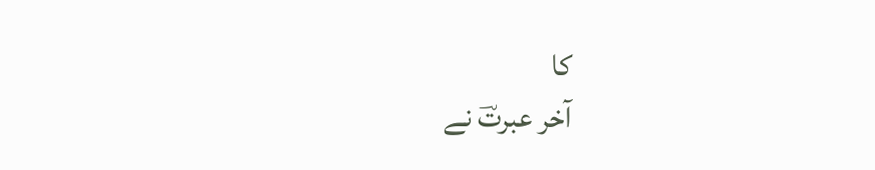کا
آخر عبرتؔ نے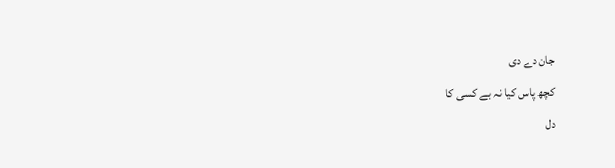جان دے دی
کچھ پاس کیا نہ بے کسی کا
دل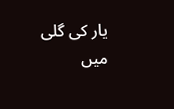یار کی گلی میں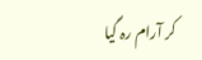کر آرام رہ گیا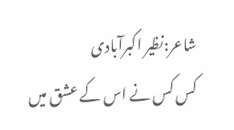شاعر:نظیر اکبرآبادی
کس کس نے اس کے عشق میں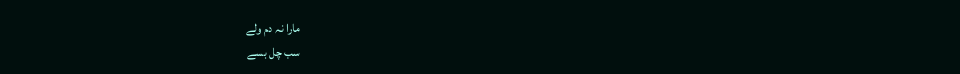مارا نہ دم ولے
سب چل بسے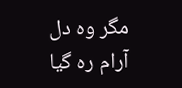مگر وہ دل آرام رہ گیا